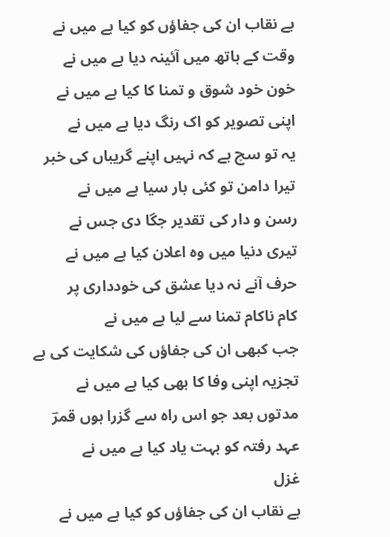بے نقاب ان کی جفاؤں کو کیا ہے میں نے
وقت کے ہاتھ میں آئینہ دیا ہے میں نے
خون خود شوق و تمنا کا کیا ہے میں نے
اپنی تصویر کو اک رنگ دیا ہے میں نے
یہ تو سچ ہے کہ نہیں اپنے گریباں کی خبر
تیرا دامن تو کئی بار سیا ہے میں نے
رسن و دار کی تقدیر جگا دی جس نے
تیری دنیا میں وہ اعلان کیا ہے میں نے
حرف آنے نہ دیا عشق کی خودداری پر
کام ناکام تمنا سے لیا ہے میں نے
جب کبھی ان کی جفاؤں کی شکایت کی ہے
تجزیہ اپنی وفا کا بھی کیا ہے میں نے
مدتوں بعد جو اس راہ سے گزرا ہوں قمرؔ
عہد رفتہ کو بہت یاد کیا ہے میں نے
غزل
بے نقاب ان کی جفاؤں کو کیا ہے میں نے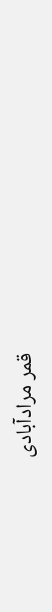قمر مرادآبادی